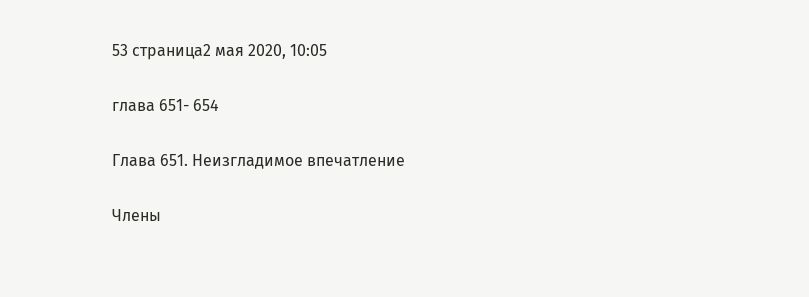53 страница2 мая 2020, 10:05

глава 651- 654

Глава 651. Неизгладимое впечатление

Члены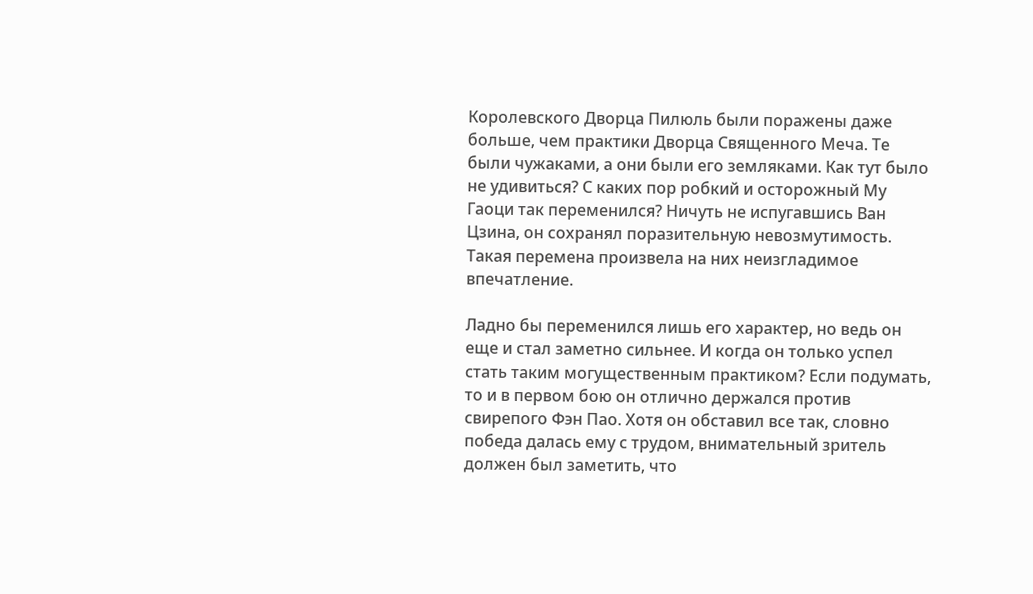Королевского Дворца Пилюль были поражены даже больше, чем практики Дворца Священного Меча. Те были чужаками, а они были его земляками. Как тут было не удивиться? С каких пор робкий и осторожный Му Гаоци так переменился? Ничуть не испугавшись Ван Цзина, он сохранял поразительную невозмутимость. Такая перемена произвела на них неизгладимое впечатление.

Ладно бы переменился лишь его характер, но ведь он еще и стал заметно сильнее. И когда он только успел стать таким могущественным практиком? Если подумать, то и в первом бою он отлично держался против свирепого Фэн Пао. Хотя он обставил все так, словно победа далась ему с трудом, внимательный зритель должен был заметить, что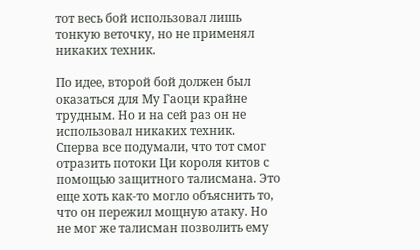тот весь бой использовал лишь тонкую веточку, но не применял никаких техник.

По идее, второй бой должен был оказаться для Му Гаоци крайне трудным. Но и на сей раз он не использовал никаких техник. Сперва все подумали, что тот смог отразить потоки Ци короля китов с помощью защитного талисмана. Это еще хоть как-то могло объяснить то, что он пережил мощную атаку. Но не мог же талисман позволить ему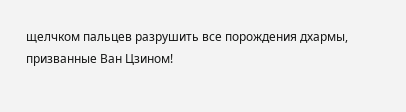щелчком пальцев разрушить все порождения дхармы, призванные Ван Цзином!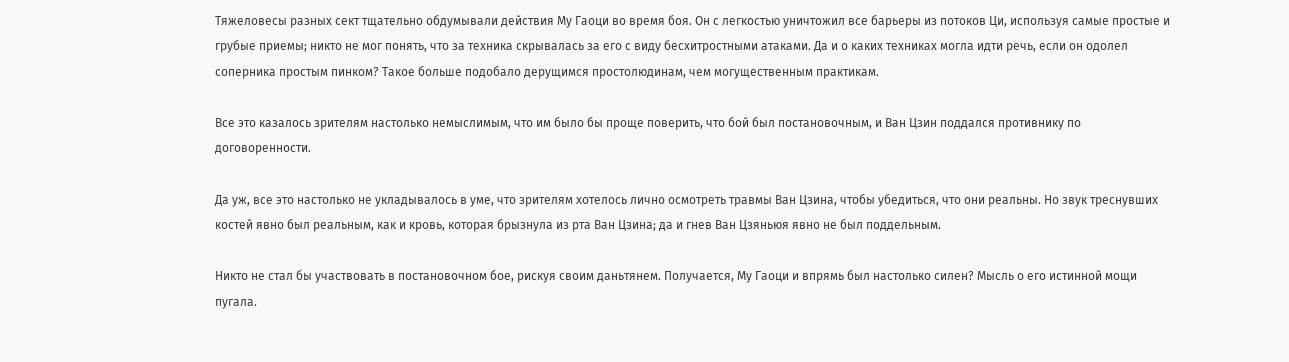Тяжеловесы разных сект тщательно обдумывали действия Му Гаоци во время боя. Он с легкостью уничтожил все барьеры из потоков Ци, используя самые простые и грубые приемы; никто не мог понять, что за техника скрывалась за его с виду бесхитростными атаками. Да и о каких техниках могла идти речь, если он одолел соперника простым пинком? Такое больше подобало дерущимся простолюдинам, чем могущественным практикам.

Все это казалось зрителям настолько немыслимым, что им было бы проще поверить, что бой был постановочным, и Ван Цзин поддался противнику по договоренности.

Да уж, все это настолько не укладывалось в уме, что зрителям хотелось лично осмотреть травмы Ван Цзина, чтобы убедиться, что они реальны. Но звук треснувших костей явно был реальным, как и кровь, которая брызнула из рта Ван Цзина; да и гнев Ван Цзяньюя явно не был поддельным.

Никто не стал бы участвовать в постановочном бое, рискуя своим даньтянем. Получается, Му Гаоци и впрямь был настолько силен? Мысль о его истинной мощи пугала.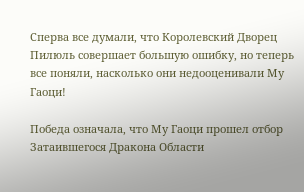Сперва все думали, что Королевский Дворец Пилюль совершает большую ошибку, но теперь все поняли, насколько они недооценивали Му Гаоци!

Победа означала, что Му Гаоци прошел отбор Затаившегося Дракона Области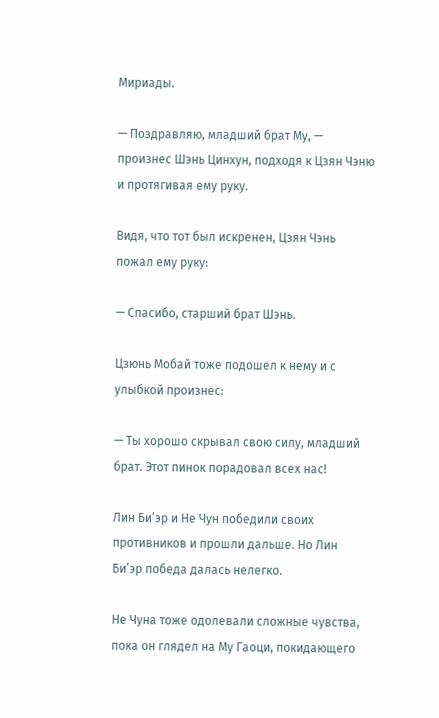Мириады.

— Поздравляю, младший брат Му, — произнес Шэнь Цинхун, подходя к Цзян Чэню и протягивая ему руку.

Видя, что тот был искренен, Цзян Чэнь пожал ему руку:

— Спасибо, старший брат Шэнь.

Цзюнь Мобай тоже подошел к нему и с улыбкой произнес:

— Ты хорошо скрывал свою силу, младший брат. Этот пинок порадовал всех нас!

Лин Би’эр и Не Чун победили своих противников и прошли дальше. Но Лин Би’эр победа далась нелегко.

Не Чуна тоже одолевали сложные чувства, пока он глядел на Му Гаоци, покидающего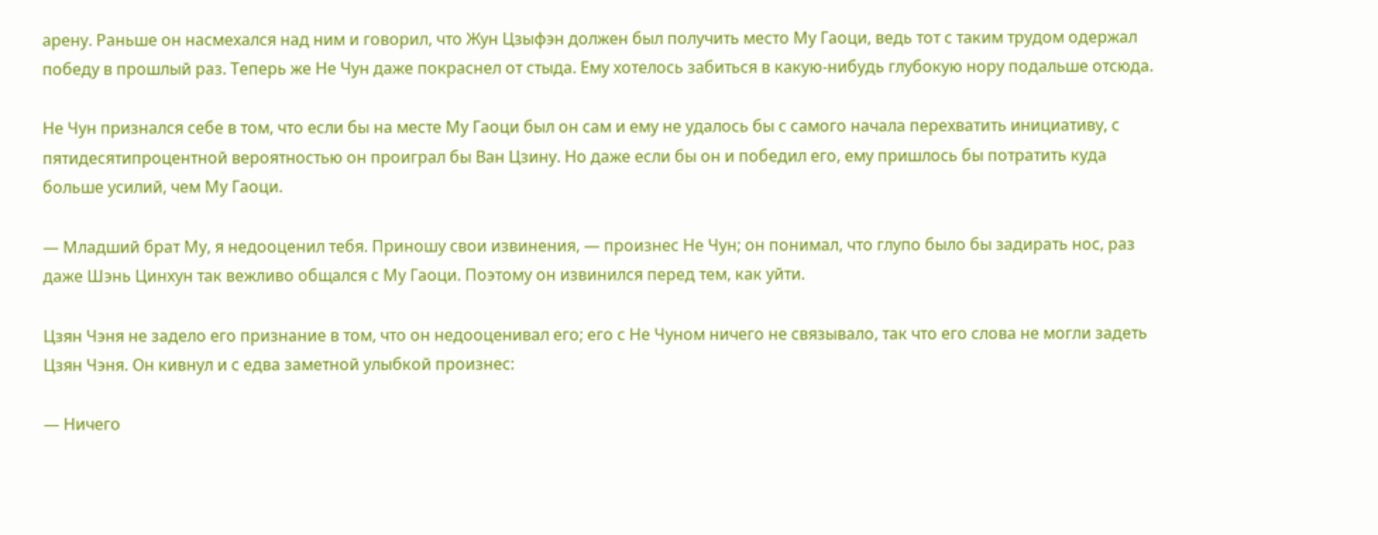арену. Раньше он насмехался над ним и говорил, что Жун Цзыфэн должен был получить место Му Гаоци, ведь тот с таким трудом одержал победу в прошлый раз. Теперь же Не Чун даже покраснел от стыда. Ему хотелось забиться в какую-нибудь глубокую нору подальше отсюда.

Не Чун признался себе в том, что если бы на месте Му Гаоци был он сам и ему не удалось бы с самого начала перехватить инициативу, с пятидесятипроцентной вероятностью он проиграл бы Ван Цзину. Но даже если бы он и победил его, ему пришлось бы потратить куда больше усилий, чем Му Гаоци.

— Младший брат Му, я недооценил тебя. Приношу свои извинения, — произнес Не Чун; он понимал, что глупо было бы задирать нос, раз даже Шэнь Цинхун так вежливо общался с Му Гаоци. Поэтому он извинился перед тем, как уйти.

Цзян Чэня не задело его признание в том, что он недооценивал его; его с Не Чуном ничего не связывало, так что его слова не могли задеть Цзян Чэня. Он кивнул и с едва заметной улыбкой произнес:

— Ничего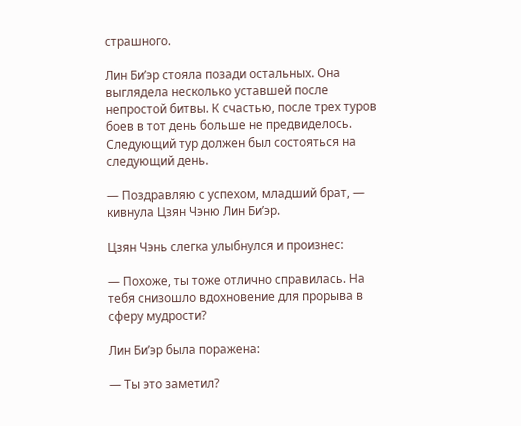страшного.

Лин Би’эр стояла позади остальных. Она выглядела несколько уставшей после непростой битвы. К счастью, после трех туров боев в тот день больше не предвиделось. Следующий тур должен был состояться на следующий день.

— Поздравляю с успехом, младший брат, — кивнула Цзян Чэню Лин Би’эр.

Цзян Чэнь слегка улыбнулся и произнес:

— Похоже, ты тоже отлично справилась. На тебя снизошло вдохновение для прорыва в сферу мудрости?

Лин Би’эр была поражена:

— Ты это заметил?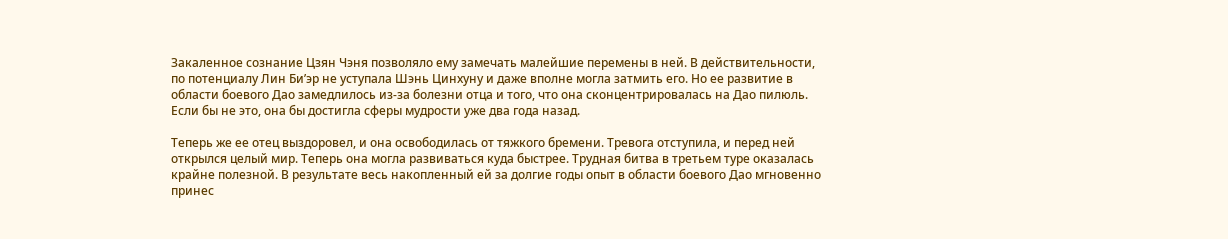Закаленное сознание Цзян Чэня позволяло ему замечать малейшие перемены в ней. В действительности, по потенциалу Лин Би’эр не уступала Шэнь Цинхуну и даже вполне могла затмить его. Но ее развитие в области боевого Дао замедлилось из-за болезни отца и того, что она сконцентрировалась на Дао пилюль. Если бы не это, она бы достигла сферы мудрости уже два года назад.

Теперь же ее отец выздоровел, и она освободилась от тяжкого бремени. Тревога отступила, и перед ней открылся целый мир. Теперь она могла развиваться куда быстрее. Трудная битва в третьем туре оказалась крайне полезной. В результате весь накопленный ей за долгие годы опыт в области боевого Дао мгновенно принес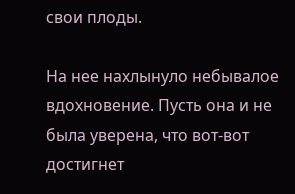свои плоды.

На нее нахлынуло небывалое вдохновение. Пусть она и не была уверена, что вот-вот достигнет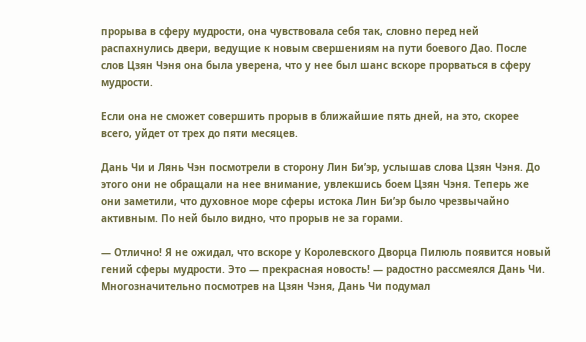прорыва в сферу мудрости, она чувствовала себя так, словно перед ней распахнулись двери, ведущие к новым свершениям на пути боевого Дао. После слов Цзян Чэня она была уверена, что у нее был шанс вскоре прорваться в сферу мудрости.

Если она не сможет совершить прорыв в ближайшие пять дней, на это, скорее всего, уйдет от трех до пяти месяцев.

Дань Чи и Лянь Чэн посмотрели в сторону Лин Би’эр, услышав слова Цзян Чэня. До этого они не обращали на нее внимание, увлекшись боем Цзян Чэня. Теперь же они заметили, что духовное море сферы истока Лин Би’эр было чрезвычайно активным. По ней было видно, что прорыв не за горами.

— Отлично! Я не ожидал, что вскоре у Королевского Дворца Пилюль появится новый гений сферы мудрости. Это — прекрасная новость! — радостно рассмеялся Дань Чи. Многозначительно посмотрев на Цзян Чэня, Дань Чи подумал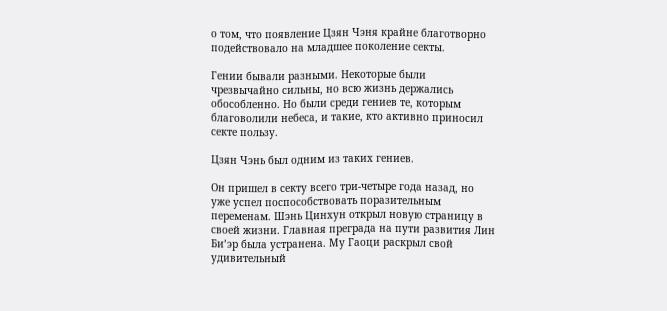о том, что появление Цзян Чэня крайне благотворно подействовало на младшее поколение секты.

Гении бывали разными. Некоторые были чрезвычайно сильны, но всю жизнь держались обособленно. Но были среди гениев те, которым благоволили небеса, и такие, кто активно приносил секте пользу.

Цзян Чэнь был одним из таких гениев.

Он пришел в секту всего три-четыре года назад, но уже успел поспособствовать поразительным переменам. Шэнь Цинхун открыл новую страницу в своей жизни. Главная преграда на пути развития Лин Би’эр была устранена. Му Гаоци раскрыл свой удивительный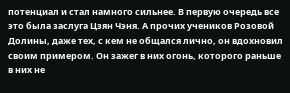потенциал и стал намного сильнее. В первую очередь все это была заслуга Цзян Чэня. А прочих учеников Розовой Долины, даже тех, с кем не общался лично, он вдохновил своим примером. Он зажег в них огонь, которого раньше в них не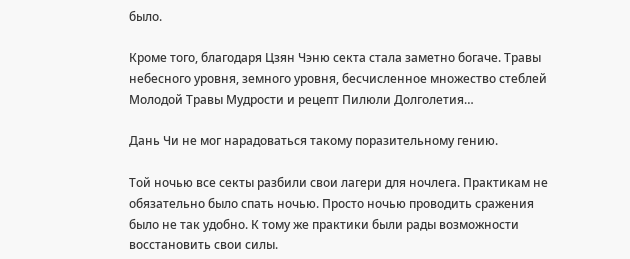было.

Кроме того, благодаря Цзян Чэню секта стала заметно богаче. Травы небесного уровня, земного уровня, бесчисленное множество стеблей Молодой Травы Мудрости и рецепт Пилюли Долголетия…

Дань Чи не мог нарадоваться такому поразительному гению.

Той ночью все секты разбили свои лагери для ночлега. Практикам не обязательно было спать ночью. Просто ночью проводить сражения было не так удобно. К тому же практики были рады возможности восстановить свои силы.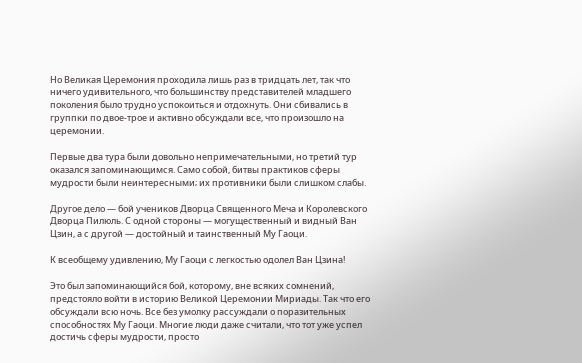Но Великая Церемония проходила лишь раз в тридцать лет, так что ничего удивительного, что большинству представителей младшего поколения было трудно успокоиться и отдохнуть. Они сбивались в группки по двое-трое и активно обсуждали все, что произошло на церемонии.

Первые два тура были довольно непримечательными, но третий тур оказался запоминающимся. Само собой, битвы практиков сферы мудрости были неинтересными; их противники были слишком слабы.

Другое дело — бой учеников Дворца Священного Меча и Королевского Дворца Пилюль. С одной стороны — могущественный и видный Ван Цзин, а с другой — достойный и таинственный Му Гаоци.

К всеобщему удивлению, Му Гаоци с легкостью одолел Ван Цзина!

Это был запоминающийся бой, которому, вне всяких сомнений, предстояло войти в историю Великой Церемонии Мириады. Так что его обсуждали всю ночь. Все без умолку рассуждали о поразительных способностях Му Гаоци. Многие люди даже считали, что тот уже успел достичь сферы мудрости, просто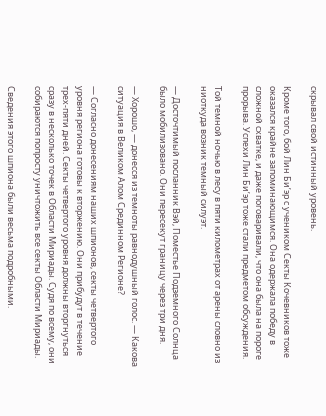скрывал свой истинный уровень.

Кроме того, бой Лин Би’эр с учеником Секты Кочевников тоже оказался крайне запоминающимся. Она одержала победу в сложной схватке, и даже поговаривали, что она была на пороге прорыва. Успехи Лин Би’эр тоже стали предметом обсуждения.

Той темной ночью в лесу в пяти километрах от арены словно из ниоткуда возник темный силуэт.

— Досточтимый посланник Вэй, Поместье Подземного Солнца было мобилизовано. Они пересекут границу через три дня.

— Хорошо, — донесся из темноты равнодушный голос. — Какова ситуация в Великом Алом Срединном Регионе?

— Согласно донесениям наших шпионов, секты четвертого уровня региона готовы к вторжению. Они прибудут в течение трех-пяти дней. Секты четвертого уровня должны вторгнуться сразу в несколько точек в Области Мириады. Судя по всему, они собираются попросту уничтожить все секты Области Мириады.

Сведения этого шпиона были весьма подробными.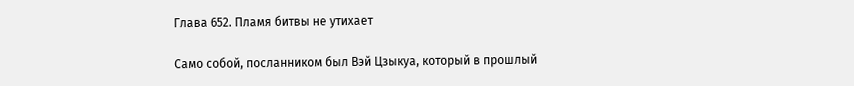Глава 652. Пламя битвы не утихает

Само собой, посланником был Вэй Цзыкуа, который в прошлый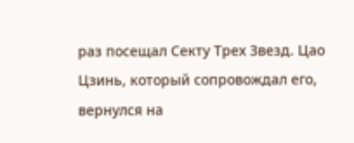раз посещал Секту Трех Звезд. Цао Цзинь, который сопровождал его, вернулся на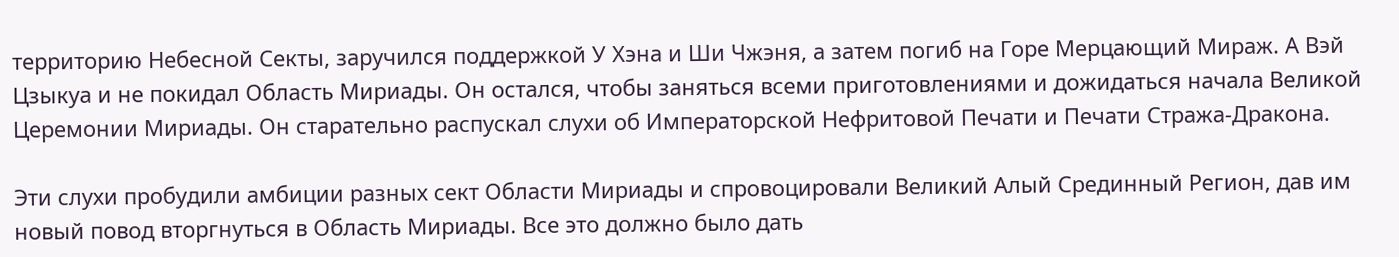территорию Небесной Секты, заручился поддержкой У Хэна и Ши Чжэня, а затем погиб на Горе Мерцающий Мираж. А Вэй Цзыкуа и не покидал Область Мириады. Он остался, чтобы заняться всеми приготовлениями и дожидаться начала Великой Церемонии Мириады. Он старательно распускал слухи об Императорской Нефритовой Печати и Печати Стража-Дракона.

Эти слухи пробудили амбиции разных сект Области Мириады и спровоцировали Великий Алый Срединный Регион, дав им новый повод вторгнуться в Область Мириады. Все это должно было дать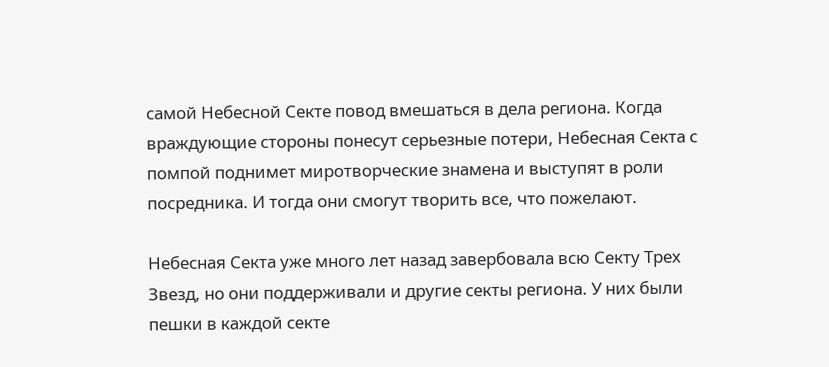самой Небесной Секте повод вмешаться в дела региона. Когда враждующие стороны понесут серьезные потери, Небесная Секта с помпой поднимет миротворческие знамена и выступят в роли посредника. И тогда они смогут творить все, что пожелают.

Небесная Секта уже много лет назад завербовала всю Секту Трех Звезд, но они поддерживали и другие секты региона. У них были пешки в каждой секте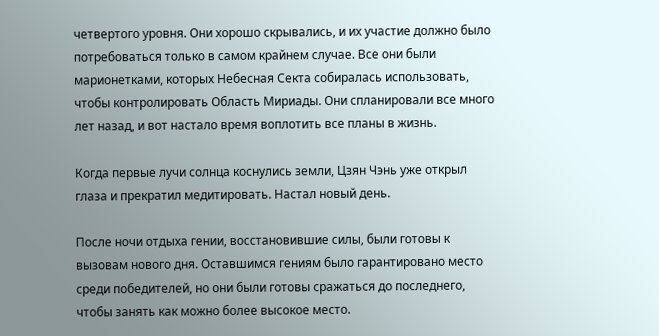четвертого уровня. Они хорошо скрывались, и их участие должно было потребоваться только в самом крайнем случае. Все они были марионетками, которых Небесная Секта собиралась использовать, чтобы контролировать Область Мириады. Они спланировали все много лет назад, и вот настало время воплотить все планы в жизнь.

Когда первые лучи солнца коснулись земли, Цзян Чэнь уже открыл глаза и прекратил медитировать. Настал новый день.

После ночи отдыха гении, восстановившие силы, были готовы к вызовам нового дня. Оставшимся гениям было гарантировано место среди победителей, но они были готовы сражаться до последнего, чтобы занять как можно более высокое место.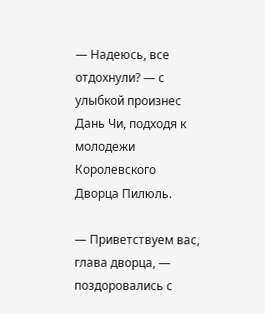— Надеюсь, все отдохнули? — с улыбкой произнес Дань Чи, подходя к молодежи Королевского Дворца Пилюль.

— Приветствуем вас, глава дворца, — поздоровались с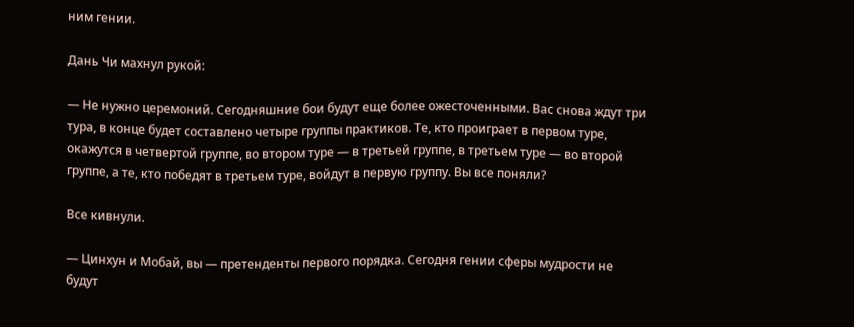ним гении.

Дань Чи махнул рукой:

— Не нужно церемоний. Сегодняшние бои будут еще более ожесточенными. Вас снова ждут три тура, в конце будет составлено четыре группы практиков. Те, кто проиграет в первом туре, окажутся в четвертой группе, во втором туре — в третьей группе, в третьем туре — во второй группе, а те, кто победят в третьем туре, войдут в первую группу. Вы все поняли?

Все кивнули.

— Цинхун и Мобай, вы — претенденты первого порядка. Сегодня гении сферы мудрости не будут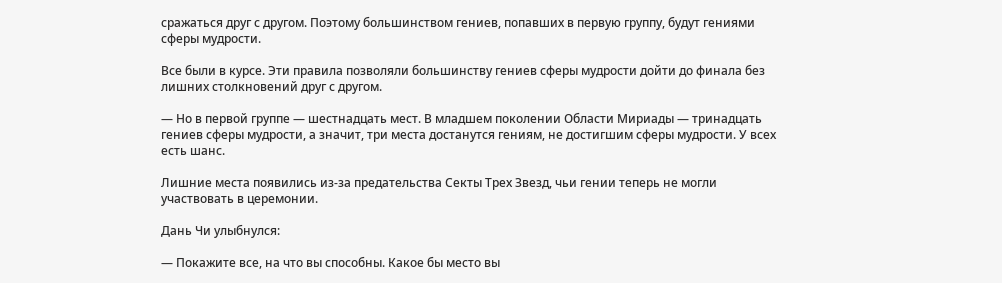сражаться друг с другом. Поэтому большинством гениев, попавших в первую группу, будут гениями сферы мудрости.

Все были в курсе. Эти правила позволяли большинству гениев сферы мудрости дойти до финала без лишних столкновений друг с другом.

— Но в первой группе — шестнадцать мест. В младшем поколении Области Мириады — тринадцать гениев сферы мудрости, а значит, три места достанутся гениям, не достигшим сферы мудрости. У всех есть шанс.

Лишние места появились из-за предательства Секты Трех Звезд, чьи гении теперь не могли участвовать в церемонии.

Дань Чи улыбнулся:

— Покажите все, на что вы способны. Какое бы место вы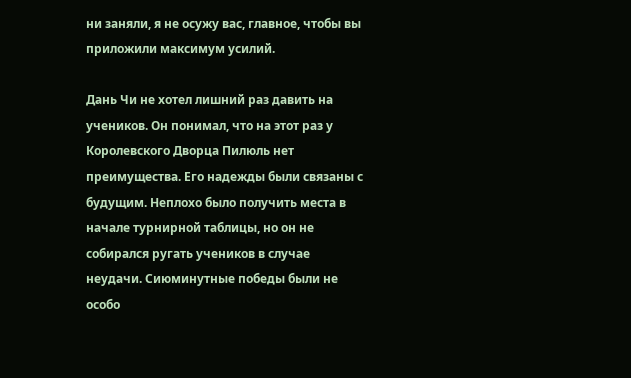ни заняли, я не осужу вас, главное, чтобы вы приложили максимум усилий.

Дань Чи не хотел лишний раз давить на учеников. Он понимал, что на этот раз у Королевского Дворца Пилюль нет преимущества. Его надежды были связаны с будущим. Неплохо было получить места в начале турнирной таблицы, но он не собирался ругать учеников в случае неудачи. Сиюминутные победы были не особо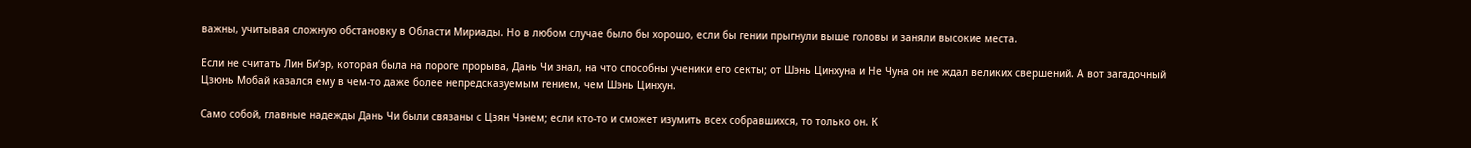важны, учитывая сложную обстановку в Области Мириады. Но в любом случае было бы хорошо, если бы гении прыгнули выше головы и заняли высокие места.

Если не считать Лин Би’эр, которая была на пороге прорыва, Дань Чи знал, на что способны ученики его секты; от Шэнь Цинхуна и Не Чуна он не ждал великих свершений. А вот загадочный Цзюнь Мобай казался ему в чем-то даже более непредсказуемым гением, чем Шэнь Цинхун.

Само собой, главные надежды Дань Чи были связаны с Цзян Чэнем; если кто-то и сможет изумить всех собравшихся, то только он. К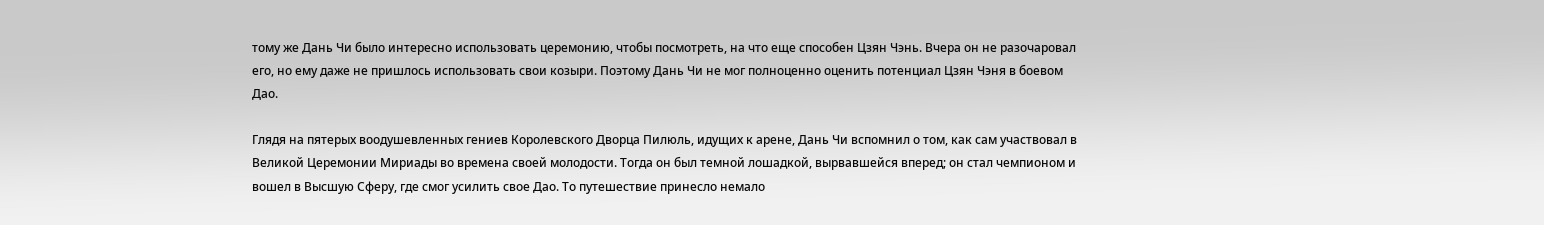тому же Дань Чи было интересно использовать церемонию, чтобы посмотреть, на что еще способен Цзян Чэнь. Вчера он не разочаровал его, но ему даже не пришлось использовать свои козыри. Поэтому Дань Чи не мог полноценно оценить потенциал Цзян Чэня в боевом Дао.

Глядя на пятерых воодушевленных гениев Королевского Дворца Пилюль, идущих к арене, Дань Чи вспомнил о том, как сам участвовал в Великой Церемонии Мириады во времена своей молодости. Тогда он был темной лошадкой, вырвавшейся вперед; он стал чемпионом и вошел в Высшую Сферу, где смог усилить свое Дао. То путешествие принесло немало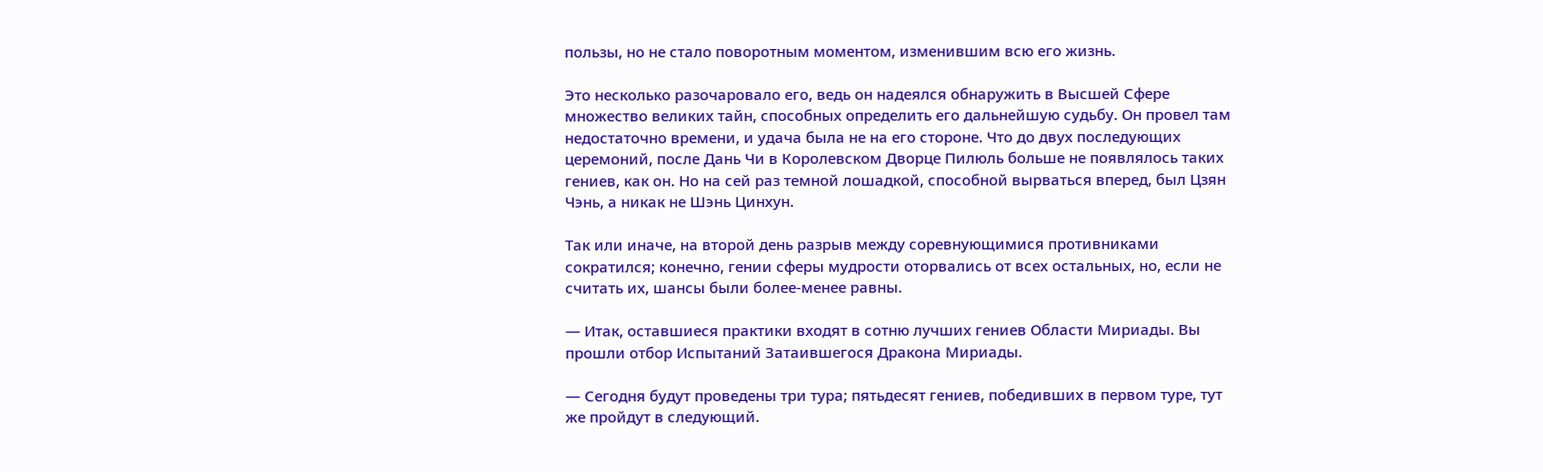пользы, но не стало поворотным моментом, изменившим всю его жизнь.

Это несколько разочаровало его, ведь он надеялся обнаружить в Высшей Сфере множество великих тайн, способных определить его дальнейшую судьбу. Он провел там недостаточно времени, и удача была не на его стороне. Что до двух последующих церемоний, после Дань Чи в Королевском Дворце Пилюль больше не появлялось таких гениев, как он. Но на сей раз темной лошадкой, способной вырваться вперед, был Цзян Чэнь, а никак не Шэнь Цинхун.

Так или иначе, на второй день разрыв между соревнующимися противниками сократился; конечно, гении сферы мудрости оторвались от всех остальных, но, если не считать их, шансы были более-менее равны.

— Итак, оставшиеся практики входят в сотню лучших гениев Области Мириады. Вы прошли отбор Испытаний Затаившегося Дракона Мириады.

— Сегодня будут проведены три тура; пятьдесят гениев, победивших в первом туре, тут же пройдут в следующий.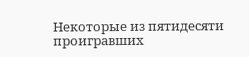Некоторые из пятидесяти проигравших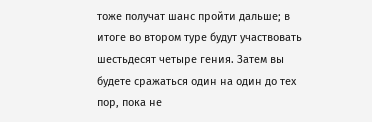тоже получат шанс пройти дальше; в итоге во втором туре будут участвовать шестьдесят четыре гения. Затем вы будете сражаться один на один до тех пор, пока не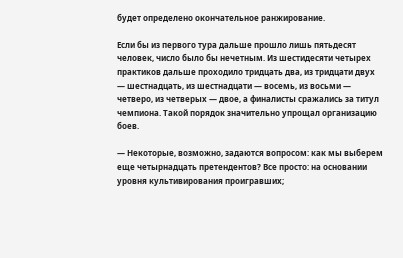будет определено окончательное ранжирование.

Если бы из первого тура дальше прошло лишь пятьдесят человек, число было бы нечетным. Из шестидесяти четырех практиков дальше проходило тридцать два, из тридцати двух — шестнадцать, из шестнадцати — восемь, из восьми — четверо, из четверых — двое, а финалисты сражались за титул чемпиона. Такой порядок значительно упрощал организацию боев.

— Некоторые, возможно, задаются вопросом: как мы выберем еще четырнадцать претендентов? Все просто: на основании уровня культивирования проигравших;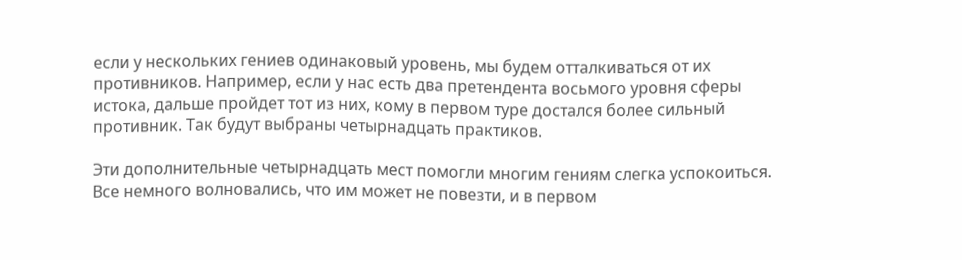если у нескольких гениев одинаковый уровень, мы будем отталкиваться от их противников. Например, если у нас есть два претендента восьмого уровня сферы истока, дальше пройдет тот из них, кому в первом туре достался более сильный противник. Так будут выбраны четырнадцать практиков.

Эти дополнительные четырнадцать мест помогли многим гениям слегка успокоиться. Все немного волновались, что им может не повезти, и в первом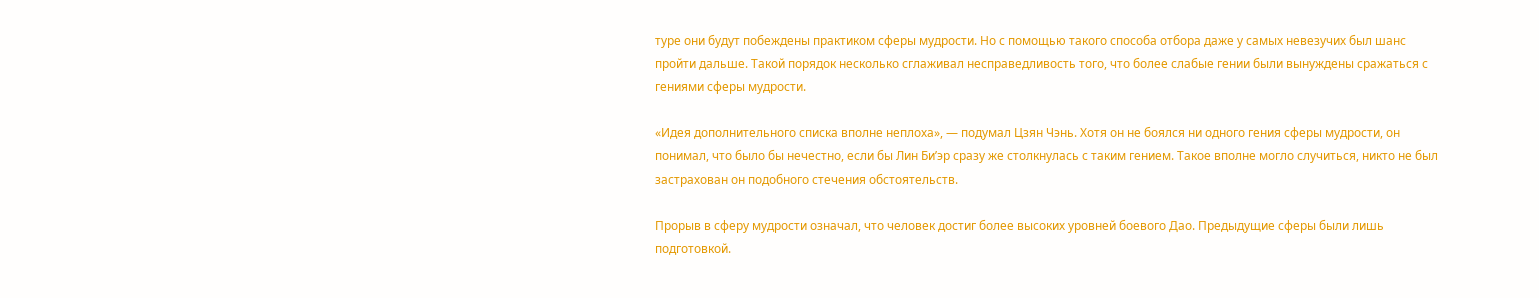туре они будут побеждены практиком сферы мудрости. Но с помощью такого способа отбора даже у самых невезучих был шанс пройти дальше. Такой порядок несколько сглаживал несправедливость того, что более слабые гении были вынуждены сражаться с гениями сферы мудрости.

«Идея дополнительного списка вполне неплоха», — подумал Цзян Чэнь. Хотя он не боялся ни одного гения сферы мудрости, он понимал, что было бы нечестно, если бы Лин Би’эр сразу же столкнулась с таким гением. Такое вполне могло случиться, никто не был застрахован он подобного стечения обстоятельств.

Прорыв в сферу мудрости означал, что человек достиг более высоких уровней боевого Дао. Предыдущие сферы были лишь подготовкой.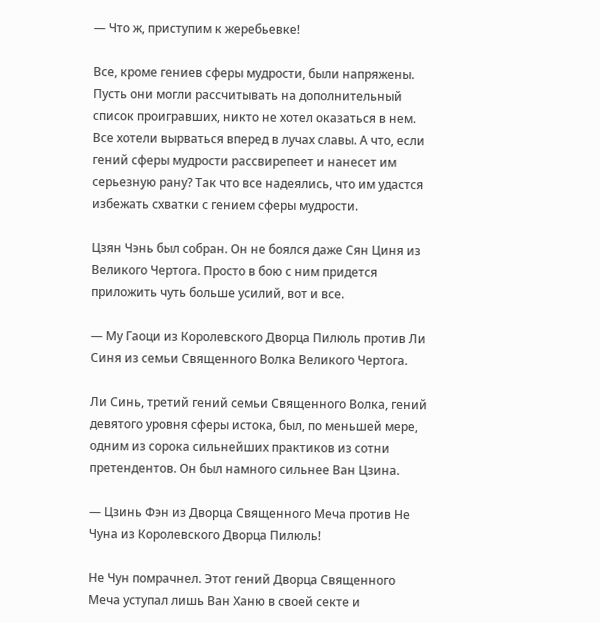— Что ж, приступим к жеребьевке!

Все, кроме гениев сферы мудрости, были напряжены. Пусть они могли рассчитывать на дополнительный список проигравших, никто не хотел оказаться в нем. Все хотели вырваться вперед в лучах славы. А что, если гений сферы мудрости рассвирепеет и нанесет им серьезную рану? Так что все надеялись, что им удастся избежать схватки с гением сферы мудрости.

Цзян Чэнь был собран. Он не боялся даже Сян Циня из Великого Чертога. Просто в бою с ним придется приложить чуть больше усилий, вот и все.

— Му Гаоци из Королевского Дворца Пилюль против Ли Синя из семьи Священного Волка Великого Чертога.

Ли Синь, третий гений семьи Священного Волка, гений девятого уровня сферы истока, был, по меньшей мере, одним из сорока сильнейших практиков из сотни претендентов. Он был намного сильнее Ван Цзина.

— Цзинь Фэн из Дворца Священного Меча против Не Чуна из Королевского Дворца Пилюль!

Не Чун помрачнел. Этот гений Дворца Священного Меча уступал лишь Ван Ханю в своей секте и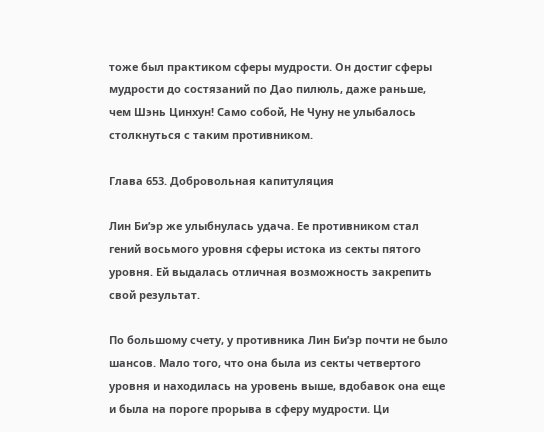тоже был практиком сферы мудрости. Он достиг сферы мудрости до состязаний по Дао пилюль, даже раньше, чем Шэнь Цинхун! Само собой, Не Чуну не улыбалось столкнуться с таким противником.

Глава 653. Добровольная капитуляция

Лин Би’эр же улыбнулась удача. Ее противником стал гений восьмого уровня сферы истока из секты пятого уровня. Ей выдалась отличная возможность закрепить свой результат.

По большому счету, у противника Лин Би’эр почти не было шансов. Мало того, что она была из секты четвертого уровня и находилась на уровень выше, вдобавок она еще и была на пороге прорыва в сферу мудрости. Ци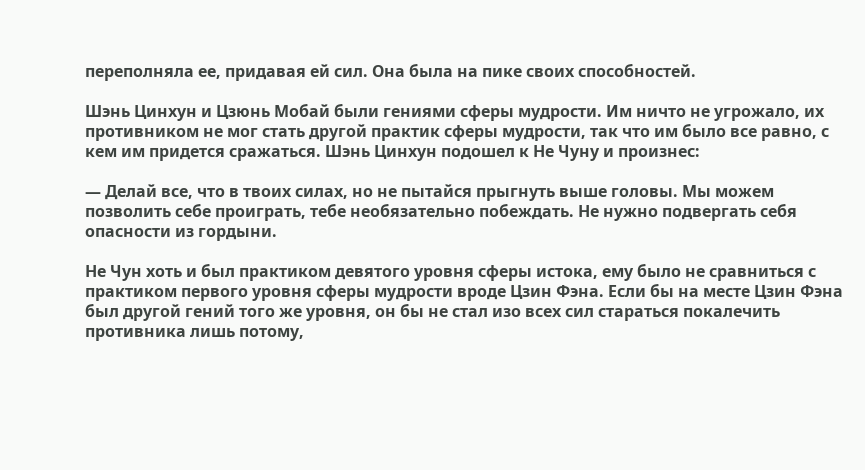переполняла ее, придавая ей сил. Она была на пике своих способностей.

Шэнь Цинхун и Цзюнь Мобай были гениями сферы мудрости. Им ничто не угрожало, их противником не мог стать другой практик сферы мудрости, так что им было все равно, с кем им придется сражаться. Шэнь Цинхун подошел к Не Чуну и произнес:

— Делай все, что в твоих силах, но не пытайся прыгнуть выше головы. Мы можем позволить себе проиграть, тебе необязательно побеждать. Не нужно подвергать себя опасности из гордыни.

Не Чун хоть и был практиком девятого уровня сферы истока, ему было не сравниться с практиком первого уровня сферы мудрости вроде Цзин Фэна. Если бы на месте Цзин Фэна был другой гений того же уровня, он бы не стал изо всех сил стараться покалечить противника лишь потому,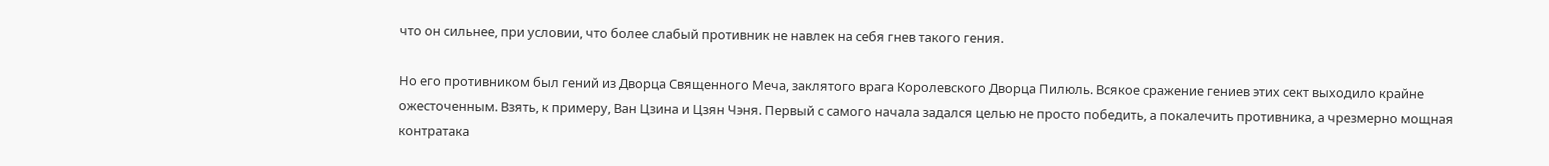что он сильнее, при условии, что более слабый противник не навлек на себя гнев такого гения.

Но его противником был гений из Дворца Священного Меча, заклятого врага Королевского Дворца Пилюль. Всякое сражение гениев этих сект выходило крайне ожесточенным. Взять, к примеру, Ван Цзина и Цзян Чэня. Первый с самого начала задался целью не просто победить, а покалечить противника, а чрезмерно мощная контратака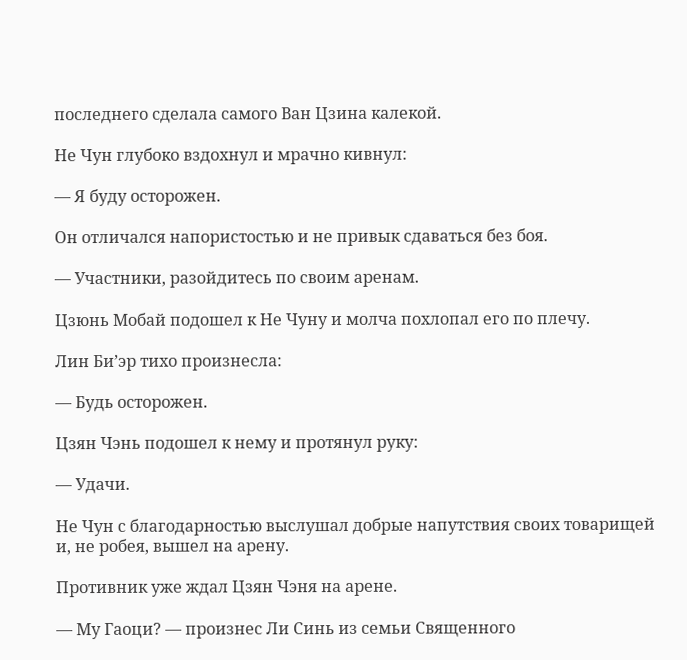последнего сделала самого Ван Цзина калекой.

Не Чун глубоко вздохнул и мрачно кивнул:

— Я буду осторожен.

Он отличался напористостью и не привык сдаваться без боя.

— Участники, разойдитесь по своим аренам.

Цзюнь Мобай подошел к Не Чуну и молча похлопал его по плечу.

Лин Би’эр тихо произнесла:

— Будь осторожен.

Цзян Чэнь подошел к нему и протянул руку:

— Удачи.

Не Чун с благодарностью выслушал добрые напутствия своих товарищей и, не робея, вышел на арену.

Противник уже ждал Цзян Чэня на арене.

— Му Гаоци? — произнес Ли Синь из семьи Священного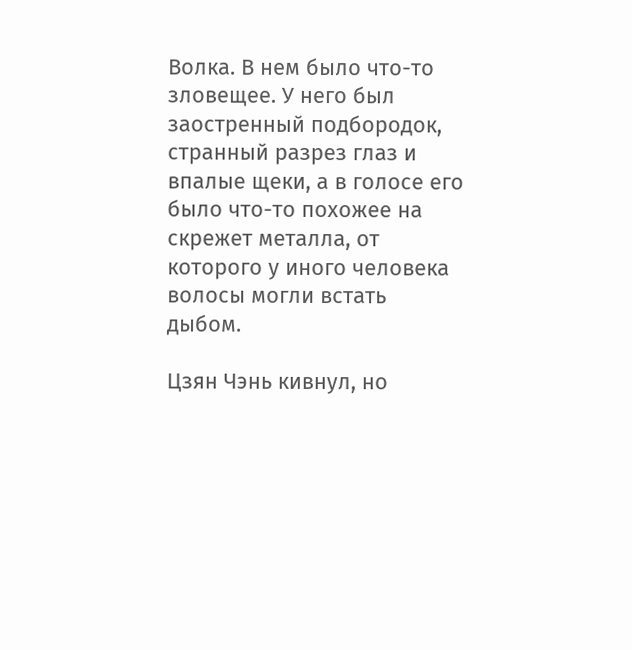Волка. В нем было что-то зловещее. У него был заостренный подбородок, странный разрез глаз и впалые щеки, а в голосе его было что-то похожее на скрежет металла, от которого у иного человека волосы могли встать дыбом.

Цзян Чэнь кивнул, но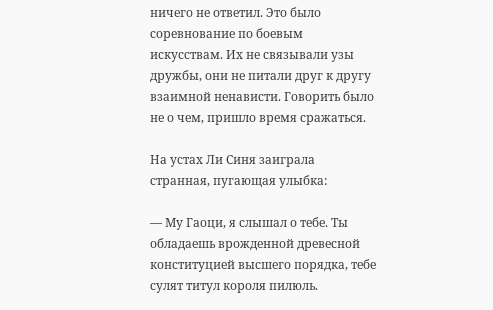ничего не ответил. Это было соревнование по боевым искусствам. Их не связывали узы дружбы, они не питали друг к другу взаимной ненависти. Говорить было не о чем, пришло время сражаться.

На устах Ли Синя заиграла странная, пугающая улыбка:

— Му Гаоци, я слышал о тебе. Ты обладаешь врожденной древесной конституцией высшего порядка, тебе сулят титул короля пилюль.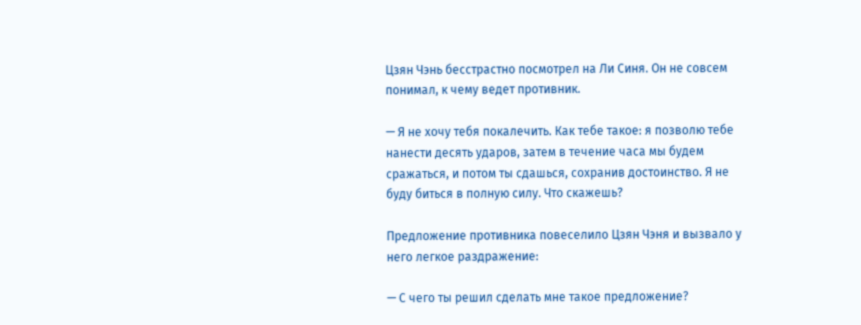Цзян Чэнь бесстрастно посмотрел на Ли Синя. Он не совсем понимал, к чему ведет противник.

— Я не хочу тебя покалечить. Как тебе такое: я позволю тебе нанести десять ударов, затем в течение часа мы будем сражаться, и потом ты сдашься, сохранив достоинство. Я не буду биться в полную силу. Что скажешь?

Предложение противника повеселило Цзян Чэня и вызвало у него легкое раздражение:

— С чего ты решил сделать мне такое предложение?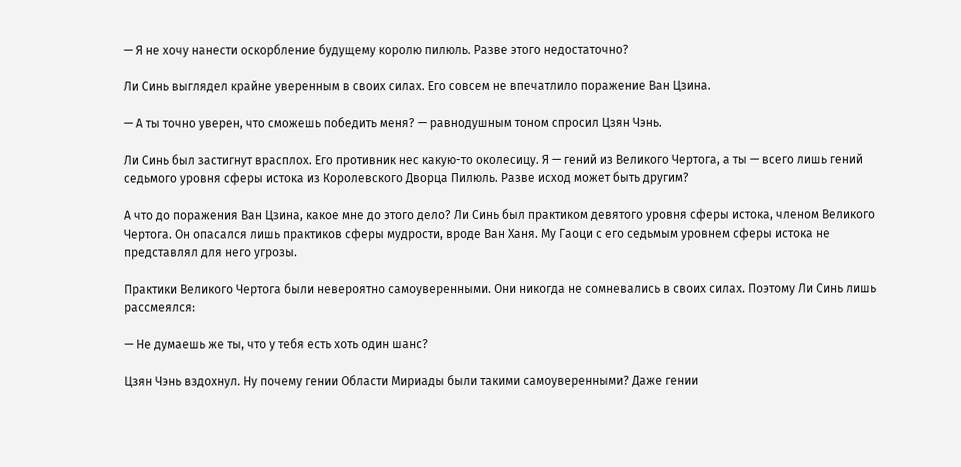— Я не хочу нанести оскорбление будущему королю пилюль. Разве этого недостаточно?

Ли Синь выглядел крайне уверенным в своих силах. Его совсем не впечатлило поражение Ван Цзина.

— А ты точно уверен, что сможешь победить меня? — равнодушным тоном спросил Цзян Чэнь.

Ли Синь был застигнут врасплох. Его противник нес какую-то околесицу. Я — гений из Великого Чертога, а ты — всего лишь гений седьмого уровня сферы истока из Королевского Дворца Пилюль. Разве исход может быть другим?

А что до поражения Ван Цзина, какое мне до этого дело? Ли Синь был практиком девятого уровня сферы истока, членом Великого Чертога. Он опасался лишь практиков сферы мудрости, вроде Ван Ханя. Му Гаоци с его седьмым уровнем сферы истока не представлял для него угрозы.

Практики Великого Чертога были невероятно самоуверенными. Они никогда не сомневались в своих силах. Поэтому Ли Синь лишь рассмеялся:

— Не думаешь же ты, что у тебя есть хоть один шанс?

Цзян Чэнь вздохнул. Ну почему гении Области Мириады были такими самоуверенными? Даже гении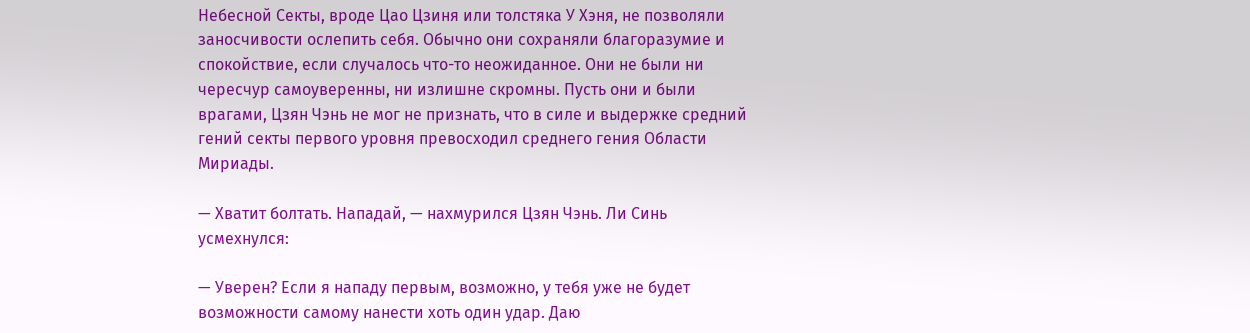Небесной Секты, вроде Цао Цзиня или толстяка У Хэня, не позволяли заносчивости ослепить себя. Обычно они сохраняли благоразумие и спокойствие, если случалось что-то неожиданное. Они не были ни чересчур самоуверенны, ни излишне скромны. Пусть они и были врагами, Цзян Чэнь не мог не признать, что в силе и выдержке средний гений секты первого уровня превосходил среднего гения Области Мириады.

— Хватит болтать. Нападай, — нахмурился Цзян Чэнь. Ли Синь усмехнулся:

— Уверен? Если я нападу первым, возможно, у тебя уже не будет возможности самому нанести хоть один удар. Даю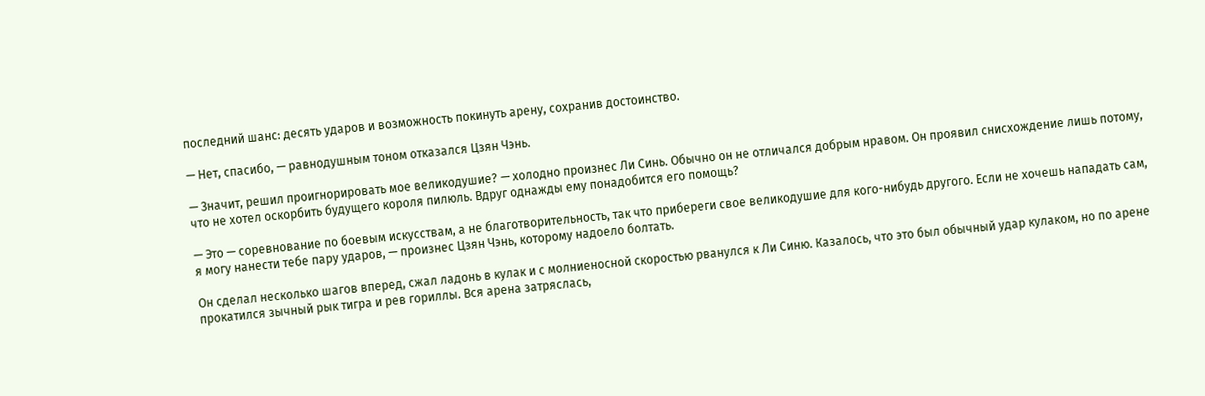последний шанс: десять ударов и возможность покинуть арену, сохранив достоинство.

— Нет, спасибо, — равнодушным тоном отказался Цзян Чэнь.

— Значит, решил проигнорировать мое великодушие? — холодно произнес Ли Синь. Обычно он не отличался добрым нравом. Он проявил снисхождение лишь потому, что не хотел оскорбить будущего короля пилюль. Вдруг однажды ему понадобится его помощь?

— Это — соревнование по боевым искусствам, а не благотворительность, так что прибереги свое великодушие для кого-нибудь другого. Если не хочешь нападать сам, я могу нанести тебе пару ударов, — произнес Цзян Чэнь, которому надоело болтать.

Он сделал несколько шагов вперед, сжал ладонь в кулак и с молниеносной скоростью рванулся к Ли Синю. Казалось, что это был обычный удар кулаком, но по арене прокатился зычный рык тигра и рев гориллы. Вся арена затряслась,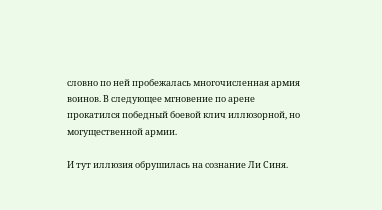словно по ней пробежалась многочисленная армия воинов. В следующее мгновение по арене прокатился победный боевой клич иллюзорной, но могущественной армии.

И тут иллюзия обрушилась на сознание Ли Синя.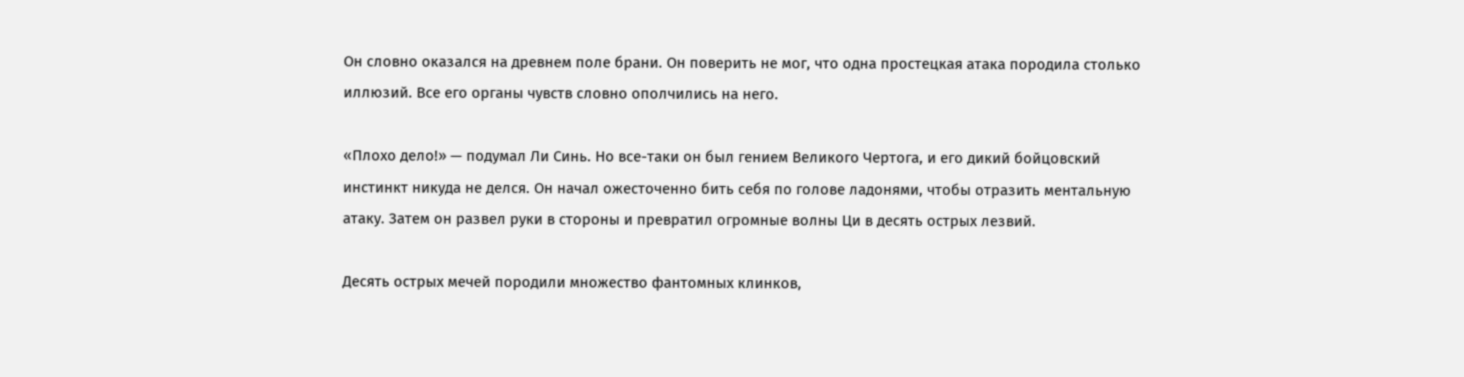Он словно оказался на древнем поле брани. Он поверить не мог, что одна простецкая атака породила столько иллюзий. Все его органы чувств словно ополчились на него.

«Плохо дело!» — подумал Ли Синь. Но все-таки он был гением Великого Чертога, и его дикий бойцовский инстинкт никуда не делся. Он начал ожесточенно бить себя по голове ладонями, чтобы отразить ментальную атаку. Затем он развел руки в стороны и превратил огромные волны Ци в десять острых лезвий.

Десять острых мечей породили множество фантомных клинков,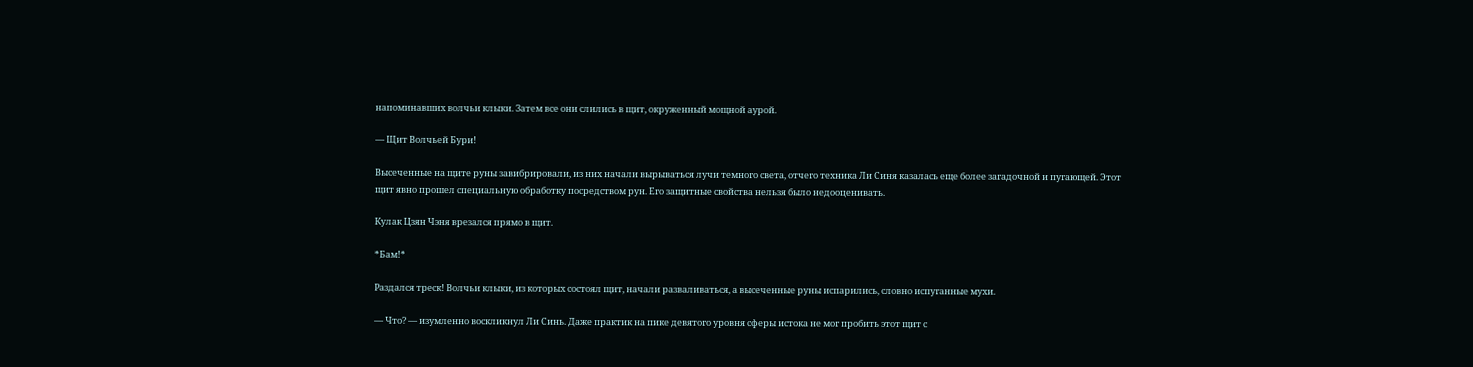напоминавших волчьи клыки. Затем все они слились в щит, окруженный мощной аурой.

— Щит Волчьей Бури!

Высеченные на щите руны завибрировали, из них начали вырываться лучи темного света, отчего техника Ли Синя казалась еще более загадочной и пугающей. Этот щит явно прошел специальную обработку посредством рун. Его защитные свойства нельзя было недооценивать.

Кулак Цзян Чэня врезался прямо в щит.

*Бам!*

Раздался треск! Волчьи клыки, из которых состоял щит, начали разваливаться, а высеченные руны испарились, словно испуганные мухи.

— Что? — изумленно воскликнул Ли Синь. Даже практик на пике девятого уровня сферы истока не мог пробить этот щит с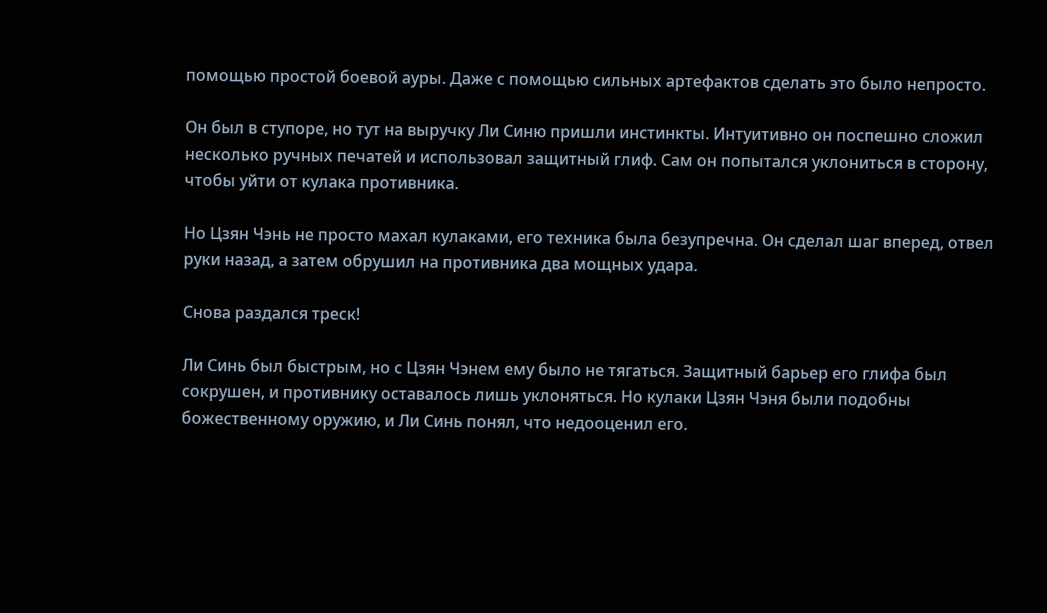помощью простой боевой ауры. Даже с помощью сильных артефактов сделать это было непросто.

Он был в ступоре, но тут на выручку Ли Синю пришли инстинкты. Интуитивно он поспешно сложил несколько ручных печатей и использовал защитный глиф. Сам он попытался уклониться в сторону, чтобы уйти от кулака противника.

Но Цзян Чэнь не просто махал кулаками, его техника была безупречна. Он сделал шаг вперед, отвел руки назад, а затем обрушил на противника два мощных удара.

Снова раздался треск!

Ли Синь был быстрым, но с Цзян Чэнем ему было не тягаться. Защитный барьер его глифа был сокрушен, и противнику оставалось лишь уклоняться. Но кулаки Цзян Чэня были подобны божественному оружию, и Ли Синь понял, что недооценил его.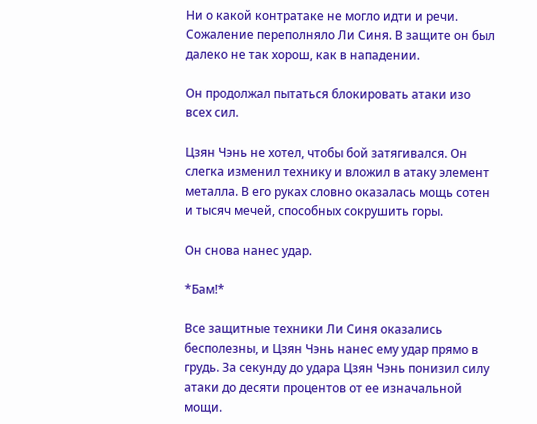Ни о какой контратаке не могло идти и речи. Сожаление переполняло Ли Синя. В защите он был далеко не так хорош, как в нападении.

Он продолжал пытаться блокировать атаки изо всех сил.

Цзян Чэнь не хотел, чтобы бой затягивался. Он слегка изменил технику и вложил в атаку элемент металла. В его руках словно оказалась мощь сотен и тысяч мечей, способных сокрушить горы.

Он снова нанес удар.

*Бам!*

Все защитные техники Ли Синя оказались бесполезны, и Цзян Чэнь нанес ему удар прямо в грудь. За секунду до удара Цзян Чэнь понизил силу атаки до десяти процентов от ее изначальной мощи.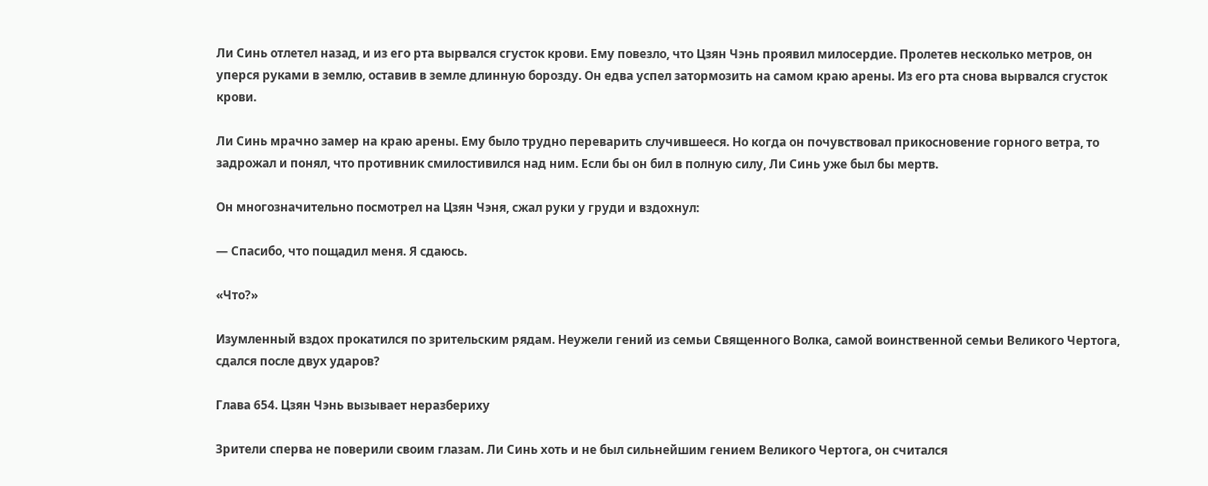Ли Синь отлетел назад, и из его рта вырвался сгусток крови. Ему повезло, что Цзян Чэнь проявил милосердие. Пролетев несколько метров, он уперся руками в землю, оставив в земле длинную борозду. Он едва успел затормозить на самом краю арены. Из его рта снова вырвался сгусток крови.

Ли Синь мрачно замер на краю арены. Ему было трудно переварить случившееся. Но когда он почувствовал прикосновение горного ветра, то задрожал и понял, что противник смилостивился над ним. Если бы он бил в полную силу, Ли Синь уже был бы мертв.

Он многозначительно посмотрел на Цзян Чэня, сжал руки у груди и вздохнул:

— Спасибо, что пощадил меня. Я сдаюсь.

«Что?»

Изумленный вздох прокатился по зрительским рядам. Неужели гений из семьи Священного Волка, самой воинственной семьи Великого Чертога, сдался после двух ударов?

Глава 654. Цзян Чэнь вызывает неразбериху

Зрители сперва не поверили своим глазам. Ли Синь хоть и не был сильнейшим гением Великого Чертога, он считался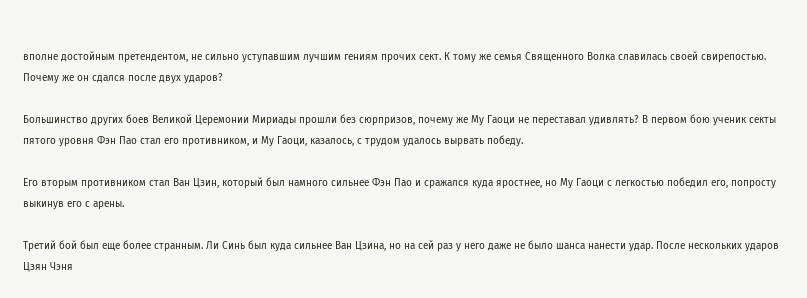вполне достойным претендентом, не сильно уступавшим лучшим гениям прочих сект. К тому же семья Священного Волка славилась своей свирепостью. Почему же он сдался после двух ударов?

Большинство других боев Великой Церемонии Мириады прошли без сюрпризов, почему же Му Гаоци не переставал удивлять? В первом бою ученик секты пятого уровня Фэн Пао стал его противником, и Му Гаоци, казалось, с трудом удалось вырвать победу.

Его вторым противником стал Ван Цзин, который был намного сильнее Фэн Пао и сражался куда яростнее, но Му Гаоци с легкостью победил его, попросту выкинув его с арены.

Третий бой был еще более странным. Ли Синь был куда сильнее Ван Цзина, но на сей раз у него даже не было шанса нанести удар. После нескольких ударов Цзян Чэня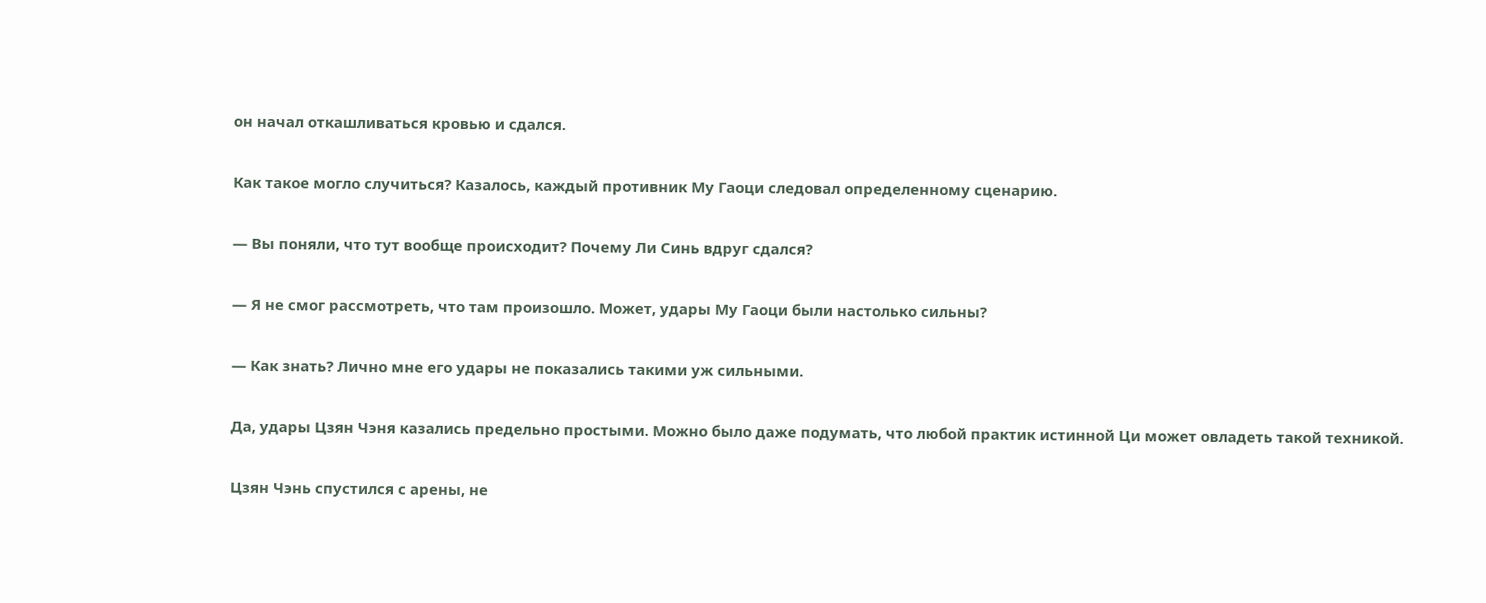он начал откашливаться кровью и сдался.

Как такое могло случиться? Казалось, каждый противник Му Гаоци следовал определенному сценарию.

— Вы поняли, что тут вообще происходит? Почему Ли Синь вдруг сдался?

— Я не смог рассмотреть, что там произошло. Может, удары Му Гаоци были настолько сильны?

— Как знать? Лично мне его удары не показались такими уж сильными.

Да, удары Цзян Чэня казались предельно простыми. Можно было даже подумать, что любой практик истинной Ци может овладеть такой техникой.

Цзян Чэнь спустился с арены, не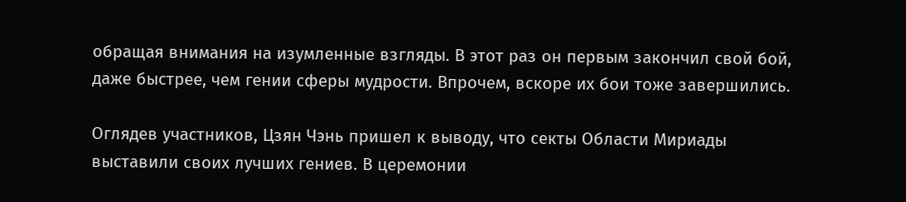обращая внимания на изумленные взгляды. В этот раз он первым закончил свой бой, даже быстрее, чем гении сферы мудрости. Впрочем, вскоре их бои тоже завершились.

Оглядев участников, Цзян Чэнь пришел к выводу, что секты Области Мириады выставили своих лучших гениев. В церемонии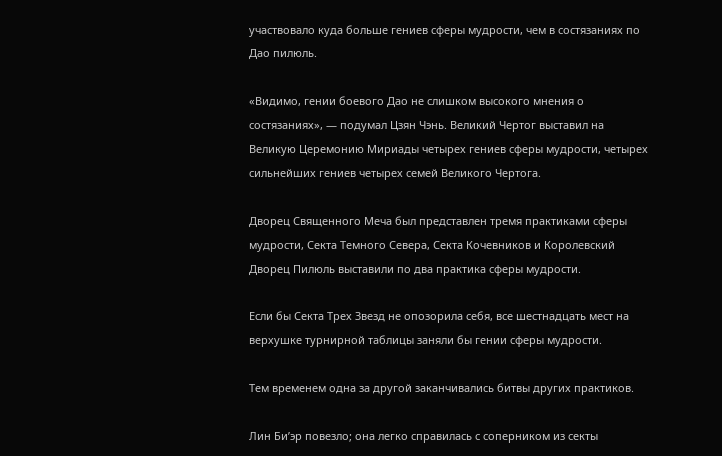участвовало куда больше гениев сферы мудрости, чем в состязаниях по Дао пилюль.

«Видимо, гении боевого Дао не слишком высокого мнения о состязаниях», — подумал Цзян Чэнь. Великий Чертог выставил на Великую Церемонию Мириады четырех гениев сферы мудрости, четырех сильнейших гениев четырех семей Великого Чертога.

Дворец Священного Меча был представлен тремя практиками сферы мудрости, Секта Темного Севера, Секта Кочевников и Королевский Дворец Пилюль выставили по два практика сферы мудрости.

Если бы Секта Трех Звезд не опозорила себя, все шестнадцать мест на верхушке турнирной таблицы заняли бы гении сферы мудрости.

Тем временем одна за другой заканчивались битвы других практиков.

Лин Би’эр повезло; она легко справилась с соперником из секты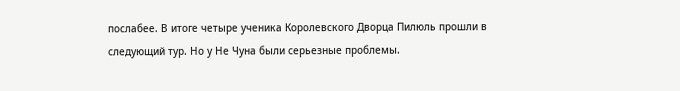послабее. В итоге четыре ученика Королевского Дворца Пилюль прошли в следующий тур. Но у Не Чуна были серьезные проблемы.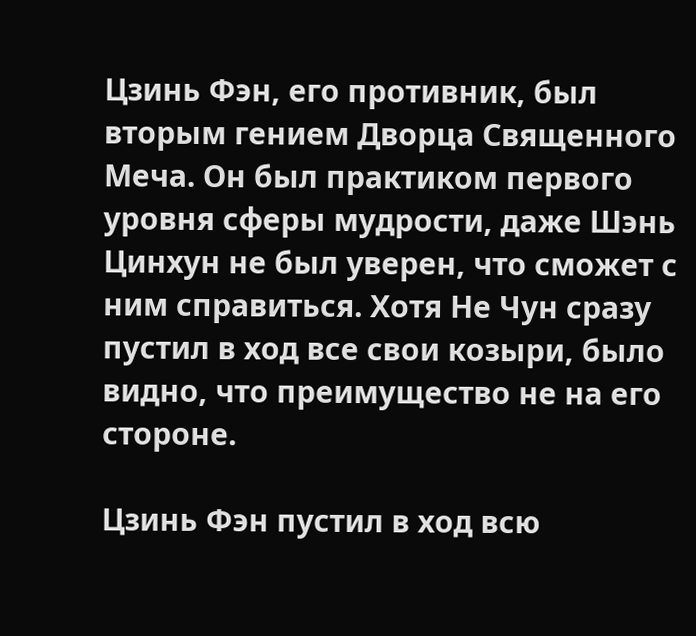Цзинь Фэн, его противник, был вторым гением Дворца Священного Меча. Он был практиком первого уровня сферы мудрости, даже Шэнь Цинхун не был уверен, что сможет с ним справиться. Хотя Не Чун сразу пустил в ход все свои козыри, было видно, что преимущество не на его стороне.

Цзинь Фэн пустил в ход всю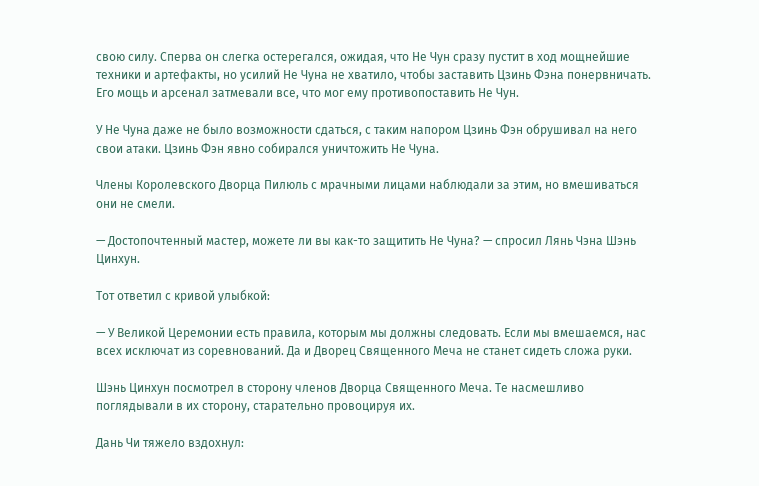свою силу. Сперва он слегка остерегался, ожидая, что Не Чун сразу пустит в ход мощнейшие техники и артефакты, но усилий Не Чуна не хватило, чтобы заставить Цзинь Фэна понервничать. Его мощь и арсенал затмевали все, что мог ему противопоставить Не Чун.

У Не Чуна даже не было возможности сдаться, с таким напором Цзинь Фэн обрушивал на него свои атаки. Цзинь Фэн явно собирался уничтожить Не Чуна.

Члены Королевского Дворца Пилюль с мрачными лицами наблюдали за этим, но вмешиваться они не смели.

— Достопочтенный мастер, можете ли вы как-то защитить Не Чуна? — спросил Лянь Чэна Шэнь Цинхун.

Тот ответил с кривой улыбкой:

— У Великой Церемонии есть правила, которым мы должны следовать. Если мы вмешаемся, нас всех исключат из соревнований. Да и Дворец Священного Меча не станет сидеть сложа руки.

Шэнь Цинхун посмотрел в сторону членов Дворца Священного Меча. Те насмешливо поглядывали в их сторону, старательно провоцируя их.

Дань Чи тяжело вздохнул: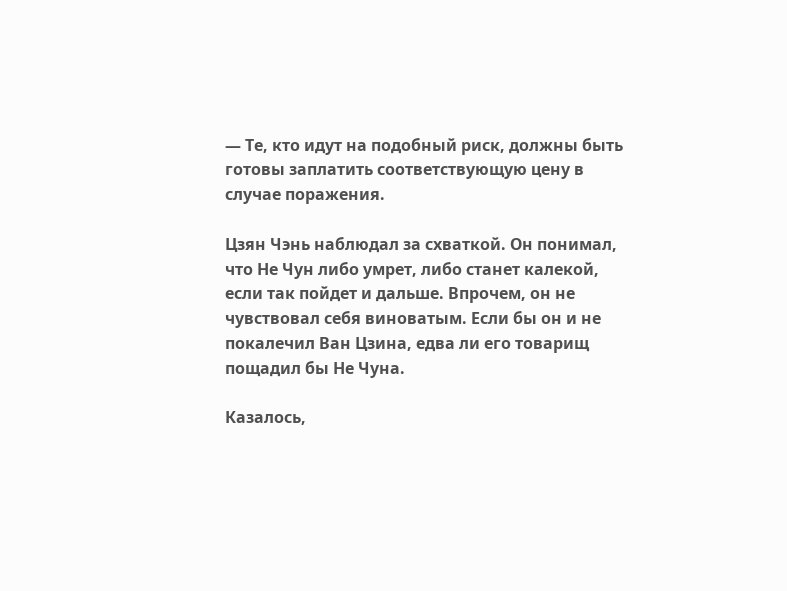— Те, кто идут на подобный риск, должны быть готовы заплатить соответствующую цену в случае поражения.

Цзян Чэнь наблюдал за схваткой. Он понимал, что Не Чун либо умрет, либо станет калекой, если так пойдет и дальше. Впрочем, он не чувствовал себя виноватым. Если бы он и не покалечил Ван Цзина, едва ли его товарищ пощадил бы Не Чуна.

Казалось,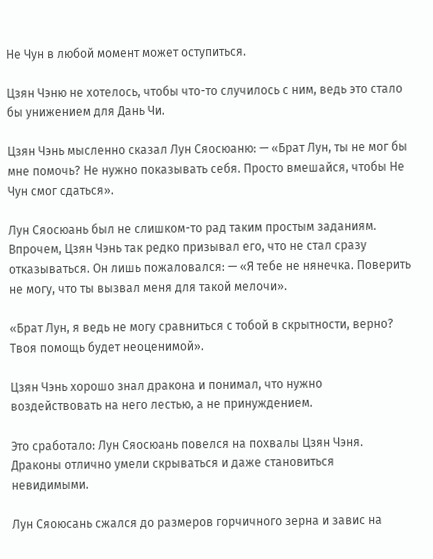Не Чун в любой момент может оступиться.

Цзян Чэню не хотелось, чтобы что-то случилось с ним, ведь это стало бы унижением для Дань Чи.

Цзян Чэнь мысленно сказал Лун Сяосюаню: — «Брат Лун, ты не мог бы мне помочь? Не нужно показывать себя. Просто вмешайся, чтобы Не Чун смог сдаться».

Лун Сяосюань был не слишком-то рад таким простым заданиям. Впрочем, Цзян Чэнь так редко призывал его, что не стал сразу отказываться. Он лишь пожаловался: — «Я тебе не нянечка. Поверить не могу, что ты вызвал меня для такой мелочи».

«Брат Лун, я ведь не могу сравниться с тобой в скрытности, верно? Твоя помощь будет неоценимой».

Цзян Чэнь хорошо знал дракона и понимал, что нужно воздействовать на него лестью, а не принуждением.

Это сработало: Лун Сяосюань повелся на похвалы Цзян Чэня. Драконы отлично умели скрываться и даже становиться невидимыми.

Лун Сяоюсань сжался до размеров горчичного зерна и завис на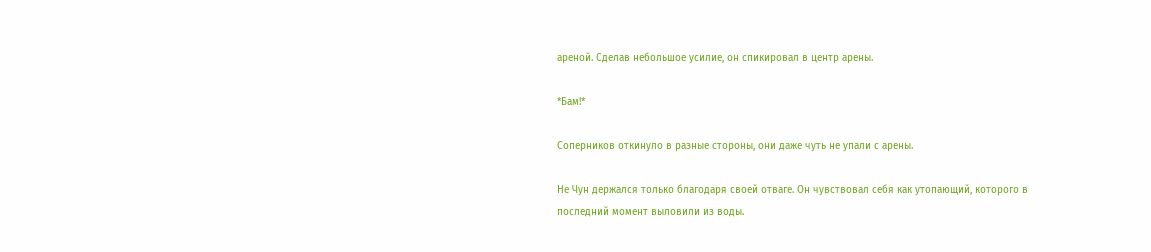ареной. Сделав небольшое усилие, он спикировал в центр арены.

*Бам!*

Соперников откинуло в разные стороны, они даже чуть не упали с арены.

Не Чун держался только благодаря своей отваге. Он чувствовал себя как утопающий, которого в последний момент выловили из воды.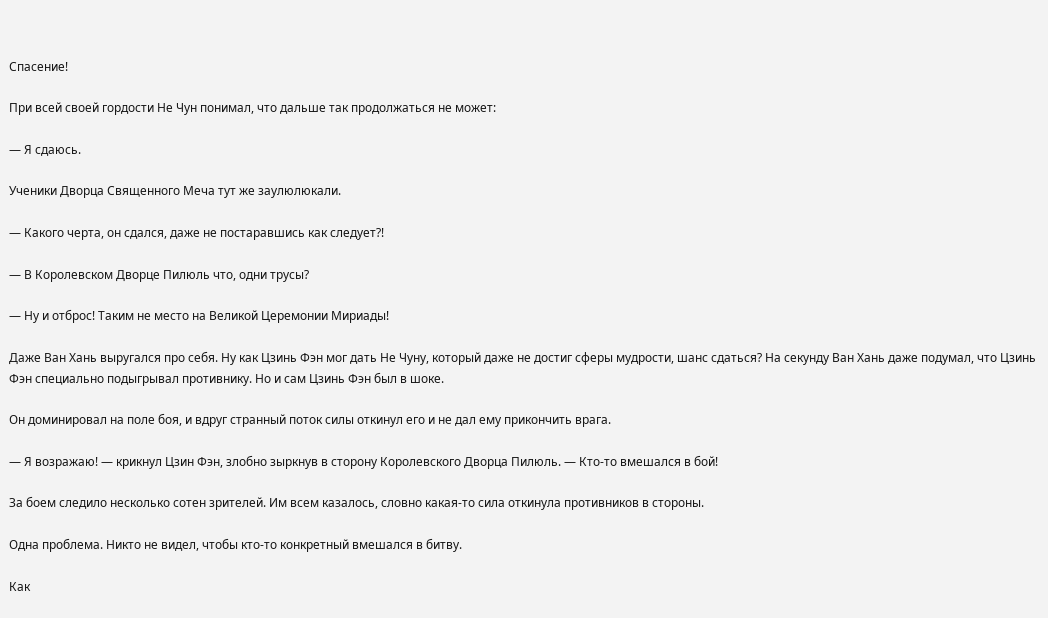Спасение!

При всей своей гордости Не Чун понимал, что дальше так продолжаться не может:

— Я сдаюсь.

Ученики Дворца Священного Меча тут же заулюлюкали.

— Какого черта, он сдался, даже не постаравшись как следует?!

— В Королевском Дворце Пилюль что, одни трусы?

— Ну и отброс! Таким не место на Великой Церемонии Мириады!

Даже Ван Хань выругался про себя. Ну как Цзинь Фэн мог дать Не Чуну, который даже не достиг сферы мудрости, шанс сдаться? На секунду Ван Хань даже подумал, что Цзинь Фэн специально подыгрывал противнику. Но и сам Цзинь Фэн был в шоке.

Он доминировал на поле боя, и вдруг странный поток силы откинул его и не дал ему прикончить врага.

— Я возражаю! — крикнул Цзин Фэн, злобно зыркнув в сторону Королевского Дворца Пилюль. — Кто-то вмешался в бой!

За боем следило несколько сотен зрителей. Им всем казалось, словно какая-то сила откинула противников в стороны.

Одна проблема. Никто не видел, чтобы кто-то конкретный вмешался в битву.

Как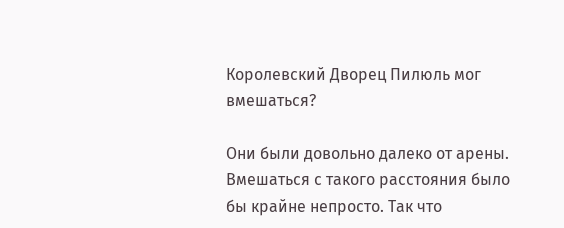Королевский Дворец Пилюль мог вмешаться?

Они были довольно далеко от арены. Вмешаться с такого расстояния было бы крайне непросто. Так что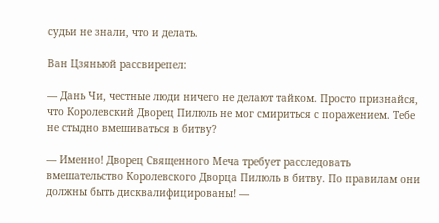судьи не знали, что и делать.

Ван Цзяньюй рассвирепел:

— Дань Чи, честные люди ничего не делают тайком. Просто признайся, что Королевский Дворец Пилюль не мог смириться с поражением. Тебе не стыдно вмешиваться в битву?

— Именно! Дворец Священного Меча требует расследовать вмешательство Королевского Дворца Пилюль в битву. По правилам они должны быть дисквалифицированы! —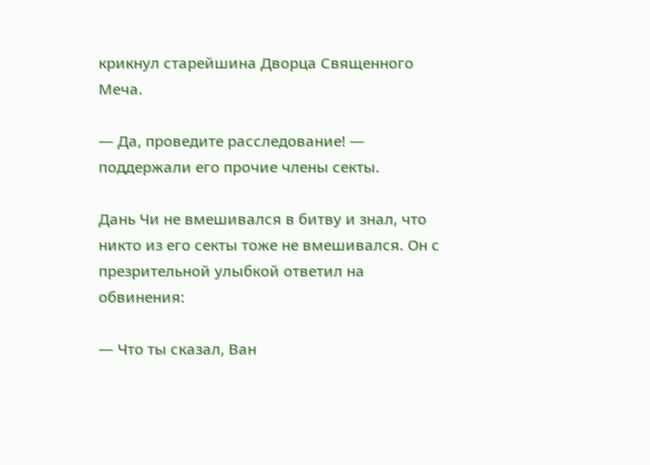крикнул старейшина Дворца Священного Меча.

— Да, проведите расследование! — поддержали его прочие члены секты.

Дань Чи не вмешивался в битву и знал, что никто из его секты тоже не вмешивался. Он с презрительной улыбкой ответил на обвинения:

— Что ты сказал, Ван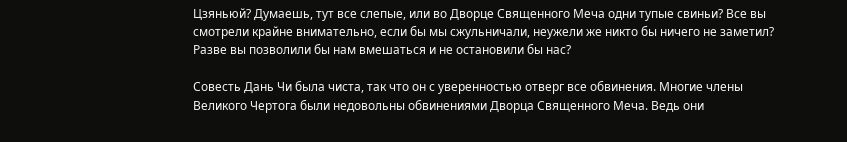Цзяньюй? Думаешь, тут все слепые, или во Дворце Священного Меча одни тупые свиньи? Все вы смотрели крайне внимательно, если бы мы сжульничали, неужели же никто бы ничего не заметил? Разве вы позволили бы нам вмешаться и не остановили бы нас?

Совесть Дань Чи была чиста, так что он с уверенностью отверг все обвинения. Многие члены Великого Чертога были недовольны обвинениями Дворца Священного Меча. Ведь они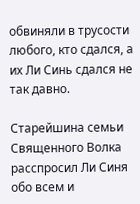обвиняли в трусости любого, кто сдался, а их Ли Синь сдался не так давно.

Старейшина семьи Священного Волка расспросил Ли Синя обо всем и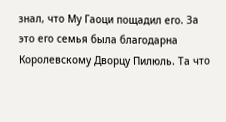знал, что Му Гаоци пощадил его. За это его семья была благодарна Королевскому Дворцу Пилюль. Та что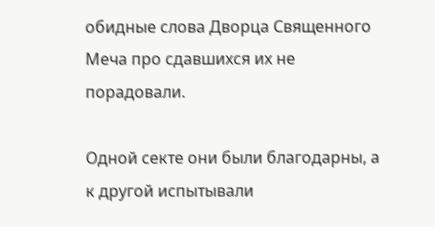обидные слова Дворца Священного Меча про сдавшихся их не порадовали.

Одной секте они были благодарны, а к другой испытывали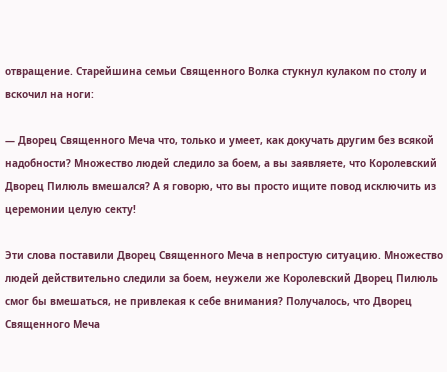отвращение. Старейшина семьи Священного Волка стукнул кулаком по столу и вскочил на ноги:

— Дворец Священного Меча что, только и умеет, как докучать другим без всякой надобности? Множество людей следило за боем, а вы заявляете, что Королевский Дворец Пилюль вмешался? А я говорю, что вы просто ищите повод исключить из церемонии целую секту!

Эти слова поставили Дворец Священного Меча в непростую ситуацию. Множество людей действительно следили за боем, неужели же Королевский Дворец Пилюль смог бы вмешаться, не привлекая к себе внимания? Получалось, что Дворец Священного Меча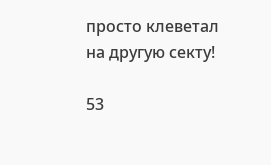просто клеветал на другую секту!

53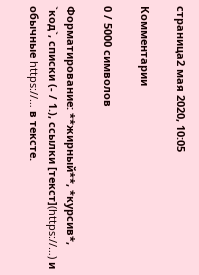страница2 мая 2020, 10:05

Комментарии

0 / 5000 символов

Форматирование: **жирный**, *курсив*, `код`, списки (- / 1.), ссылки [текст](https://…) и обычные https://… в тексте.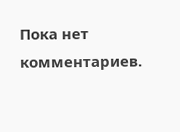Пока нет комментариев.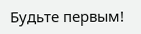Будьте первым!